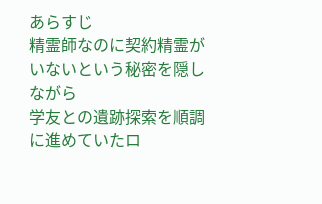あらすじ
精霊師なのに契約精霊がいないという秘密を隠しながら
学友との遺跡探索を順調に進めていたロ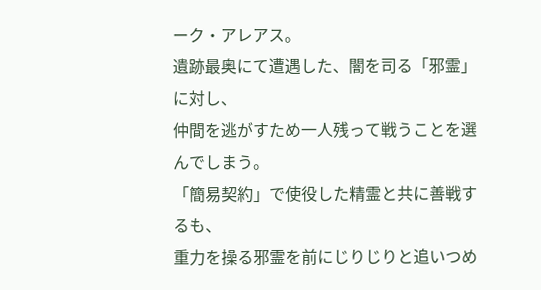ーク・アレアス。
遺跡最奥にて遭遇した、闇を司る「邪霊」に対し、
仲間を逃がすため一人残って戦うことを選んでしまう。
「簡易契約」で使役した精霊と共に善戦するも、
重力を操る邪霊を前にじりじりと追いつめ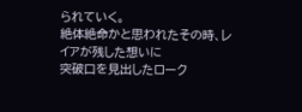られていく。
絶体絶命かと思われたその時、レイアが残した想いに
突破口を見出したローク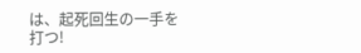は、起死回生の一手を打つ!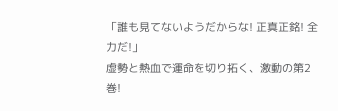「誰も見てないようだからな! 正真正銘! 全力だ!」
虚勢と熱血で運命を切り拓く、激動の第2巻!